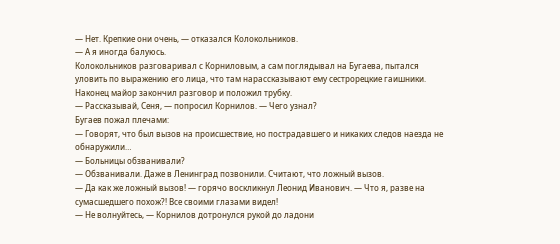— Нет. Крепкие они очень, — отказался Колокольников.
— А я иногда балуюсь.
Колокольников разговаривал с Корниловым, а сам поглядывал на Бугаева, пытался уловить по выражению его лица, что там нарассказывают ему сестрорецкие гаишники. Наконец майор закончил разговор и положил трубку.
— Рассказывай, Сеня, — попросил Корнилов. — Чего узнал?
Бугаев пожал плечами:
— Говорят, что был вызов на происшествие, но пострадавшего и никаких следов наезда не обнаружили…
— Больницы обзванивали?
— Обзванивали. Даже в Ленинград позвонили. Считают, что ложный вызов.
— Да как же ложный вызов! — горячо воскликнул Леонид Иванович. — Что я, разве на сумасшедшего похож?! Все своими глазами видел!
— Не волнуйтесь, — Корнилов дотронулся рукой до ладони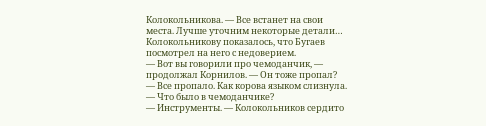Колокольникова. — Все встанет на свои места. Лучше уточним некоторые детали…
Колокольникову показалось, что Бугаев посмотрел на него с недоверием.
— Вот вы говорили про чемоданчик, — продолжал Корнилов. — Он тоже пропал?
— Все пропало. Как корова языком слизнула.
— Что было в чемоданчике?
— Инструменты. — Колокольников сердито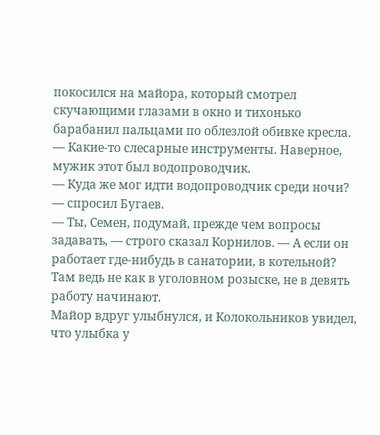покосился на майора, который смотрел скучающими глазами в окно и тихонько барабанил пальцами по облезлой обивке кресла. — Какие-то слесарные инструменты. Наверное, мужик этот был водопроводчик.
— Куда же мог идти водопроводчик среди ночи? — спросил Бугаев.
— Ты, Семен, подумай, прежде чем вопросы задавать, — строго сказал Корнилов. — А если он работает где-нибудь в санатории, в котельной? Там ведь не как в уголовном розыске, не в девять работу начинают.
Майор вдруг улыбнулся, и Колокольников увидел, что улыбка у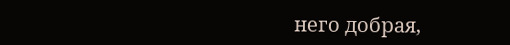него добрая,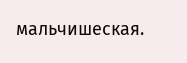мальчишеская.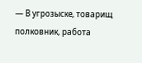— В угрозыске, товарищ полковник, работа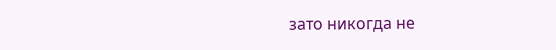зато никогда не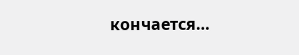кончается…